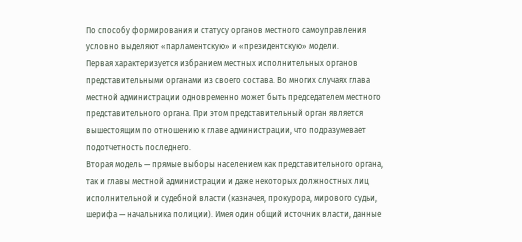По способу формирования и статусу органов местного самоуправления условно выделяют «парламентскую» и «президентскую» модели.
Первая характеризуется избранием местных исполнительных органов представительными органами из своего состава. Во многих случаях глава местной администрации одновременно может быть председателем местного представительного органа. При этом представительный орган является вышестоящим по отношению к главе администрации, что подразумевает подотчетность последнего.
Вторая модель — прямые выборы населением как представительного органа, так и главы местной администрации и даже некоторых должностных лиц исполнительной и судебной власти (казначея, прокурора, мирового судьи, шерифа — начальника полиции). Имея один общий источник власти, данные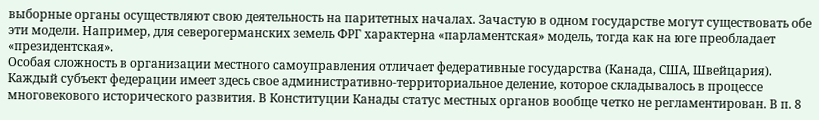выборные органы осуществляют свою деятельность на паритетных началах. Зачастую в одном государстве могут существовать обе эти модели. Например, для северогерманских земель ФРГ характерна «парламентская» модель, тогда как на юге преобладает «президентская».
Особая сложность в организации местного самоуправления отличает федеративные государства (Канада, США, Швейцария). Каждый субъект федерации имеет здесь свое административно-территориальное деление, которое складывалось в процессе многовекового исторического развития. В Конституции Канады статус местных органов вообще четко не регламентирован. В п. 8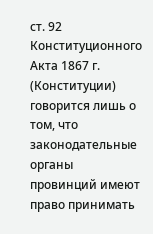ст. 92 Конституционного Акта 1867 г. (Конституции) говорится лишь о том, что законодательные органы провинций имеют право принимать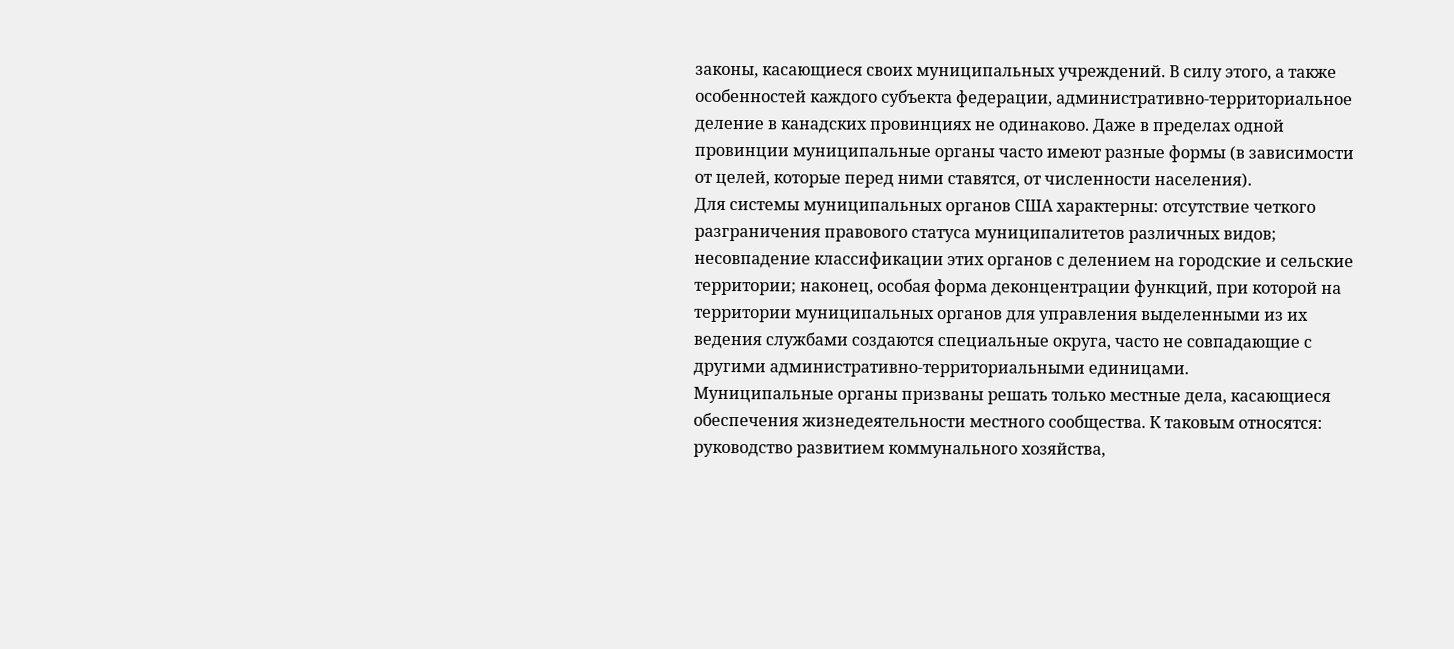законы, касающиеся своих муниципальных учреждений. В силу этого, а также особенностей каждого субъекта федерации, административно-территориальное деление в канадских провинциях не одинаково. Даже в пределах одной провинции муниципальные органы часто имеют разные формы (в зависимости от целей, которые перед ними ставятся, от численности населения).
Для системы муниципальных органов США характерны: отсутствие четкого разграничения правового статуса муниципалитетов различных видов; несовпадение классификации этих органов с делением на городские и сельские территории; наконец, особая форма деконцентрации функций, при которой на территории муниципальных органов для управления выделенными из их ведения службами создаются специальные округа, часто не совпадающие с другими административно-территориальными единицами.
Муниципальные органы призваны решать только местные дела, касающиеся обеспечения жизнедеятельности местного сообщества. К таковым относятся: руководство развитием коммунального хозяйства,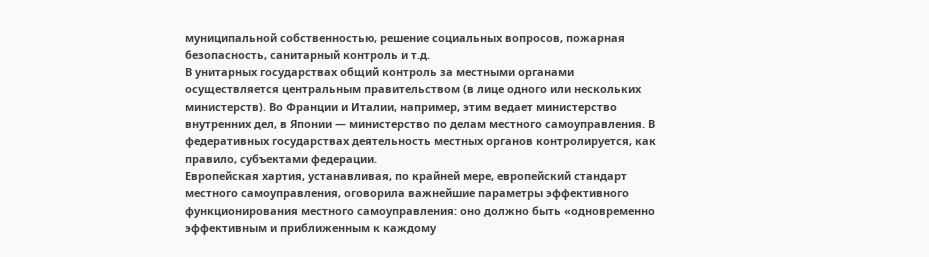муниципальной собственностью, решение социальных вопросов, пожарная безопасность, санитарный контроль и т.д.
В унитарных государствах общий контроль за местными органами осуществляется центральным правительством (в лице одного или нескольких министерств). Во Франции и Италии, например, этим ведает министерство внутренних дел, в Японии — министерство по делам местного самоуправления. В федеративных государствах деятельность местных органов контролируется, как правило, субъектами федерации.
Европейская хартия, устанавливая, по крайней мере, европейский стандарт местного самоуправления, оговорила важнейшие параметры эффективного функционирования местного самоуправления: оно должно быть «одновременно эффективным и приближенным к каждому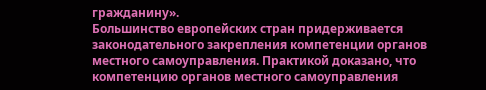гражданину».
Большинство европейских стран придерживается законодательного закрепления компетенции органов местного самоуправления. Практикой доказано, что компетенцию органов местного самоуправления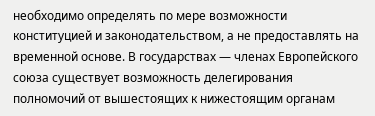необходимо определять по мере возможности конституцией и законодательством, а не предоставлять на временной основе. В государствах — членах Европейского союза существует возможность делегирования полномочий от вышестоящих к нижестоящим органам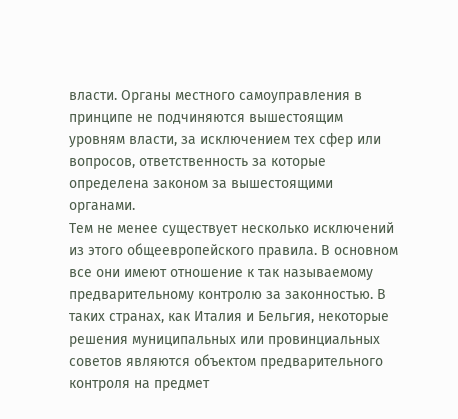власти. Органы местного самоуправления в принципе не подчиняются вышестоящим уровням власти, за исключением тех сфер или вопросов, ответственность за которые определена законом за вышестоящими органами.
Тем не менее существует несколько исключений из этого общеевропейского правила. В основном все они имеют отношение к так называемому предварительному контролю за законностью. В таких странах, как Италия и Бельгия, некоторые решения муниципальных или провинциальных советов являются объектом предварительного контроля на предмет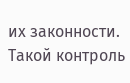их законности. Такой контроль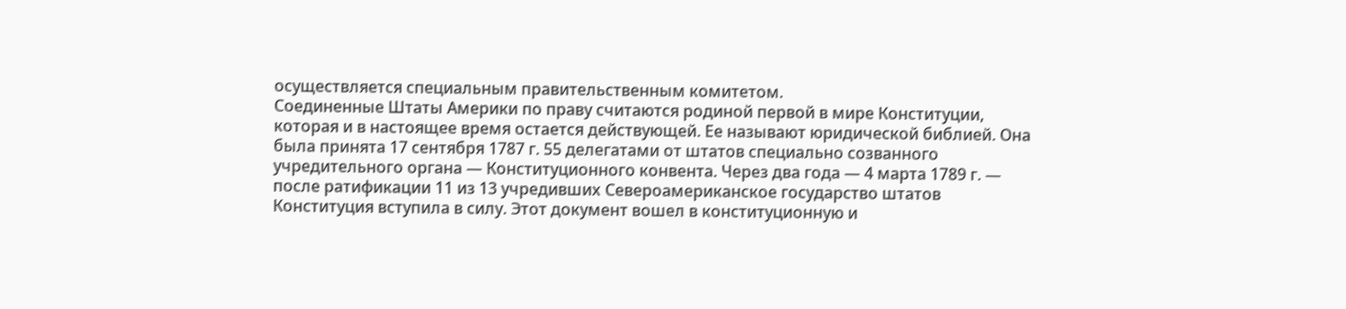осуществляется специальным правительственным комитетом.
Соединенные Штаты Америки по праву считаются родиной первой в мире Конституции, которая и в настоящее время остается действующей. Ее называют юридической библией. Она была принята 17 сентября 1787 г. 55 делегатами от штатов специально созванного учредительного органа — Конституционного конвента. Через два года — 4 марта 1789 г. — после ратификации 11 из 13 учредивших Североамериканское государство штатов Конституция вступила в силу. Этот документ вошел в конституционную и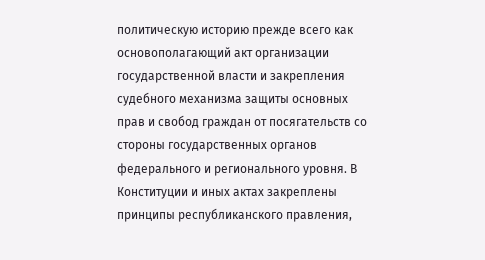политическую историю прежде всего как основополагающий акт организации государственной власти и закрепления судебного механизма защиты основных прав и свобод граждан от посягательств со стороны государственных органов федерального и регионального уровня. В Конституции и иных актах закреплены принципы республиканского правления,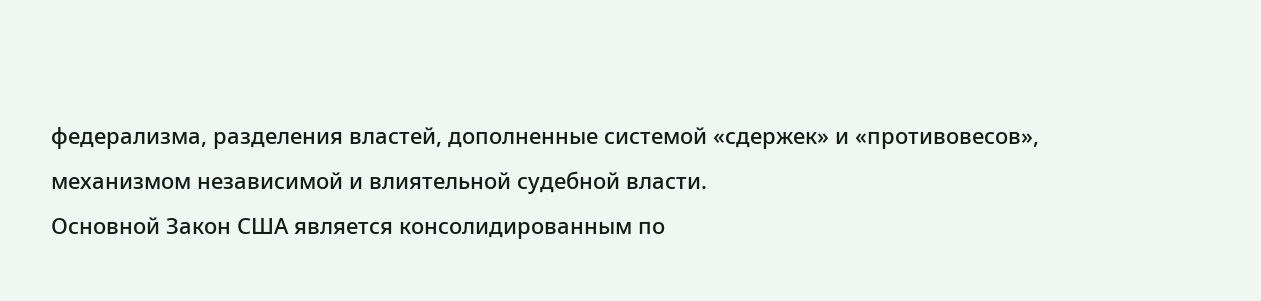федерализма, разделения властей, дополненные системой «сдержек» и «противовесов», механизмом независимой и влиятельной судебной власти.
Основной Закон США является консолидированным по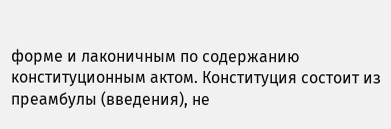форме и лаконичным по содержанию конституционным актом. Конституция состоит из преамбулы (введения), не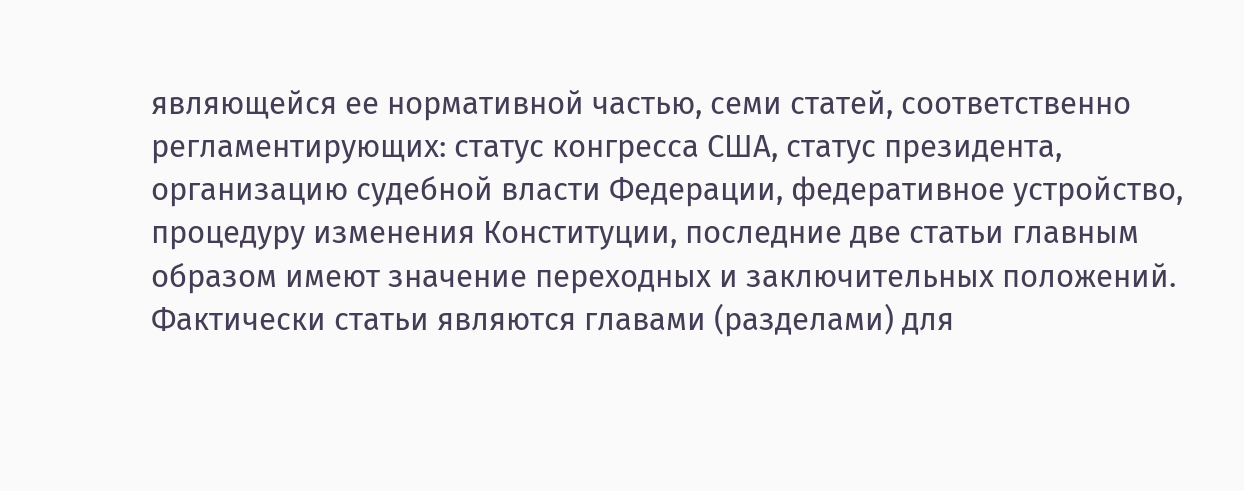являющейся ее нормативной частью, семи статей, соответственно регламентирующих: статус конгресса США, статус президента, организацию судебной власти Федерации, федеративное устройство, процедуру изменения Конституции, последние две статьи главным образом имеют значение переходных и заключительных положений. Фактически статьи являются главами (разделами) для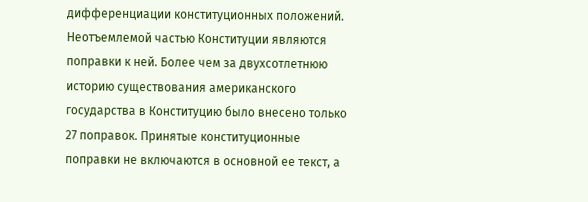дифференциации конституционных положений. Неотъемлемой частью Конституции являются поправки к ней. Более чем за двухсотлетнюю историю существования американского государства в Конституцию было внесено только 27 поправок. Принятые конституционные поправки не включаются в основной ее текст, а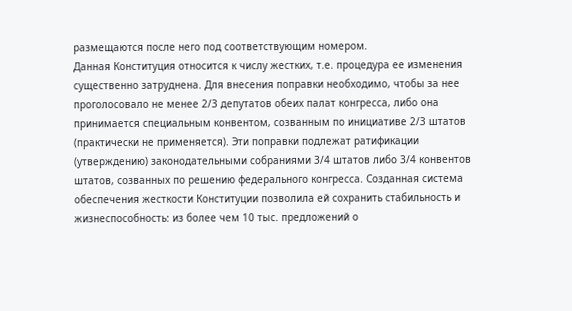размещаются после него под соответствующим номером.
Данная Конституция относится к числу жестких, т.е. процедура ее изменения существенно затруднена. Для внесения поправки необходимо, чтобы за нее проголосовало не менее 2/3 депутатов обеих палат конгресса, либо она принимается специальным конвентом, созванным по инициативе 2/3 штатов (практически не применяется). Эти поправки подлежат ратификации (утверждению) законодательными собраниями 3/4 штатов либо 3/4 конвентов штатов, созванных по решению федерального конгресса. Созданная система обеспечения жесткости Конституции позволила ей сохранить стабильность и жизнеспособность: из более чем 10 тыс. предложений о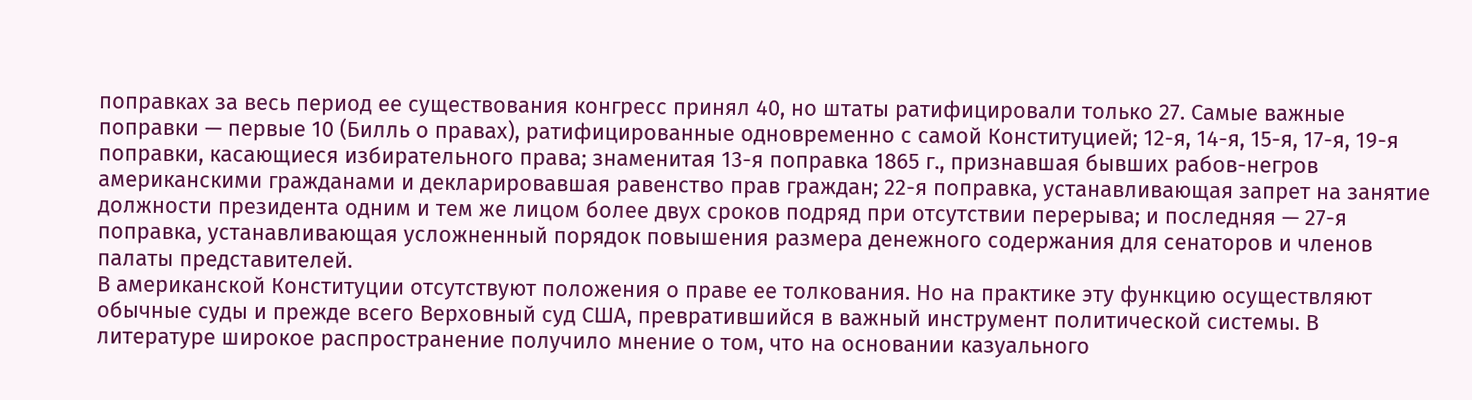поправках за весь период ее существования конгресс принял 40, но штаты ратифицировали только 27. Самые важные поправки — первые 10 (Билль о правах), ратифицированные одновременно с самой Конституцией; 12-я, 14-я, 15-я, 17-я, 19-я поправки, касающиеся избирательного права; знаменитая 13-я поправка 1865 г., признавшая бывших рабов-негров американскими гражданами и декларировавшая равенство прав граждан; 22-я поправка, устанавливающая запрет на занятие должности президента одним и тем же лицом более двух сроков подряд при отсутствии перерыва; и последняя — 27-я поправка, устанавливающая усложненный порядок повышения размера денежного содержания для сенаторов и членов палаты представителей.
В американской Конституции отсутствуют положения о праве ее толкования. Но на практике эту функцию осуществляют обычные суды и прежде всего Верховный суд США, превратившийся в важный инструмент политической системы. В литературе широкое распространение получило мнение о том, что на основании казуального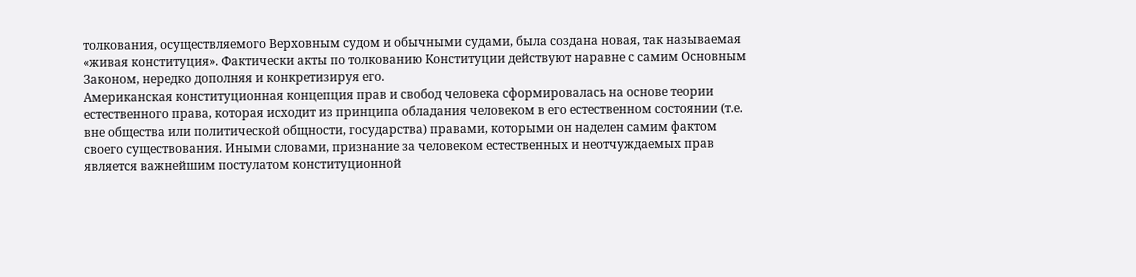толкования, осуществляемого Верховным судом и обычными судами, была создана новая, так называемая «живая конституция». Фактически акты по толкованию Конституции действуют наравне с самим Основным Законом, нередко дополняя и конкретизируя его.
Американская конституционная концепция прав и свобод человека сформировалась на основе теории естественного права, которая исходит из принципа обладания человеком в его естественном состоянии (т.е. вне общества или политической общности, государства) правами, которыми он наделен самим фактом своего существования. Иными словами, признание за человеком естественных и неотчуждаемых прав является важнейшим постулатом конституционной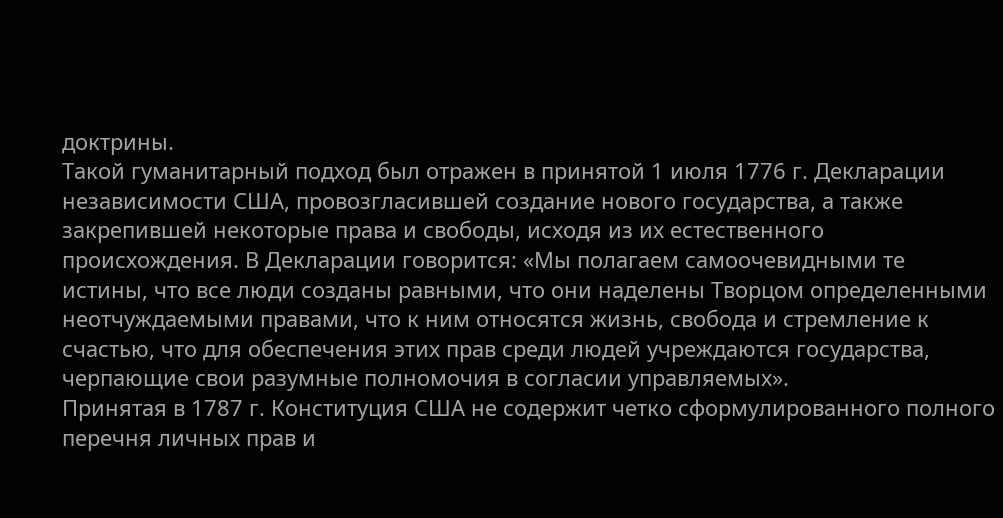доктрины.
Такой гуманитарный подход был отражен в принятой 1 июля 1776 г. Декларации независимости США, провозгласившей создание нового государства, а также закрепившей некоторые права и свободы, исходя из их естественного происхождения. В Декларации говорится: «Мы полагаем самоочевидными те истины, что все люди созданы равными, что они наделены Творцом определенными неотчуждаемыми правами, что к ним относятся жизнь, свобода и стремление к счастью, что для обеспечения этих прав среди людей учреждаются государства, черпающие свои разумные полномочия в согласии управляемых».
Принятая в 1787 г. Конституция США не содержит четко сформулированного полного перечня личных прав и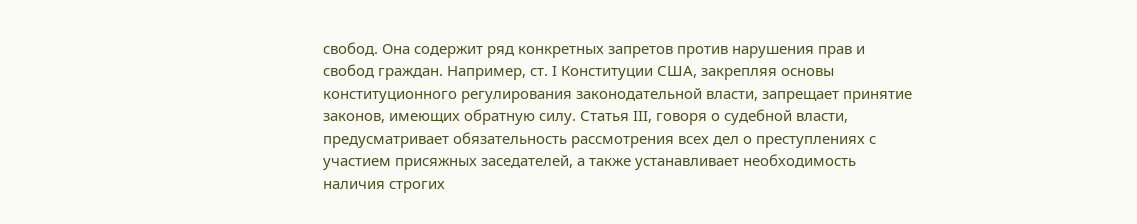свобод. Она содержит ряд конкретных запретов против нарушения прав и свобод граждан. Например, ст. I Конституции США, закрепляя основы конституционного регулирования законодательной власти, запрещает принятие законов, имеющих обратную силу. Статья III, говоря о судебной власти, предусматривает обязательность рассмотрения всех дел о преступлениях с участием присяжных заседателей, а также устанавливает необходимость наличия строгих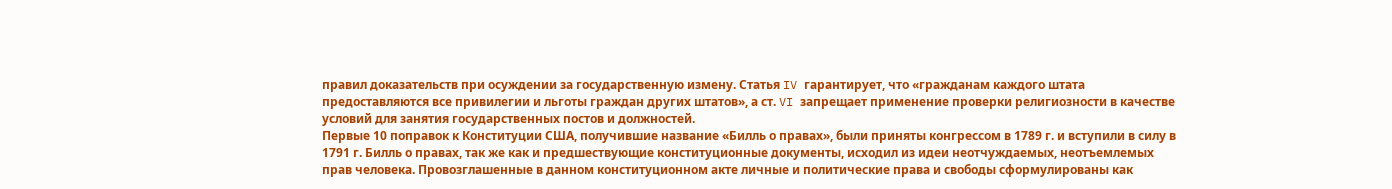правил доказательств при осуждении за государственную измену. Статья IV гарантирует, что «гражданам каждого штата предоставляются все привилегии и льготы граждан других штатов», а ст. VI запрещает применение проверки религиозности в качестве условий для занятия государственных постов и должностей.
Первые 10 поправок к Конституции США, получившие название «Билль о правах», были приняты конгрессом в 1789 г. и вступили в силу в 1791 г. Билль о правах, так же как и предшествующие конституционные документы, исходил из идеи неотчуждаемых, неотъемлемых прав человека. Провозглашенные в данном конституционном акте личные и политические права и свободы сформулированы как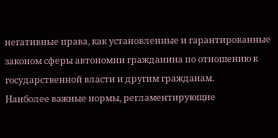негативные права, как установленные и гарантированные законом сферы автономии гражданина по отношению к государственной власти и другим гражданам.
Наиболее важные нормы, регламентирующие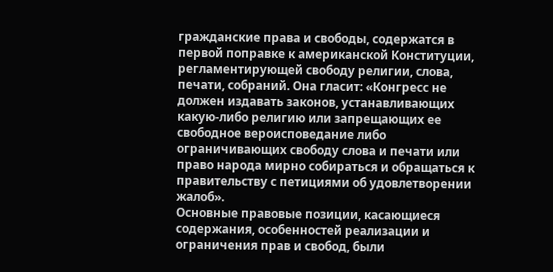гражданские права и свободы, содержатся в первой поправке к американской Конституции, регламентирующей свободу религии, слова, печати, собраний. Она гласит: «Конгресс не должен издавать законов, устанавливающих какую-либо религию или запрещающих ее свободное вероисповедание либо ограничивающих свободу слова и печати или право народа мирно собираться и обращаться к правительству с петициями об удовлетворении жалоб».
Основные правовые позиции, касающиеся содержания, особенностей реализации и ограничения прав и свобод, были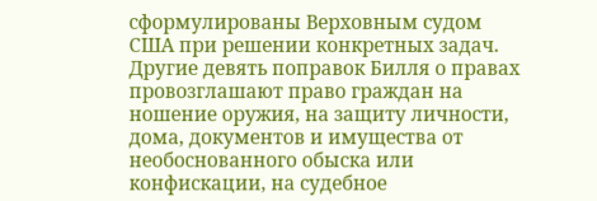сформулированы Верховным судом США при решении конкретных задач.
Другие девять поправок Билля о правах провозглашают право граждан на ношение оружия, на защиту личности, дома, документов и имущества от необоснованного обыска или конфискации, на судебное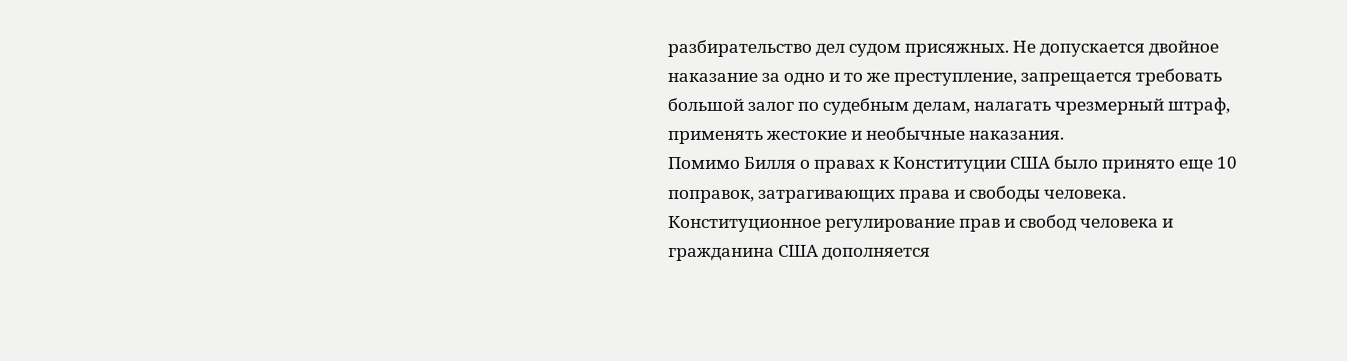разбирательство дел судом присяжных. Не допускается двойное наказание за одно и то же преступление, запрещается требовать большой залог по судебным делам, налагать чрезмерный штраф, применять жестокие и необычные наказания.
Помимо Билля о правах к Конституции США было принято еще 10 поправок, затрагивающих права и свободы человека.
Конституционное регулирование прав и свобод человека и гражданина США дополняется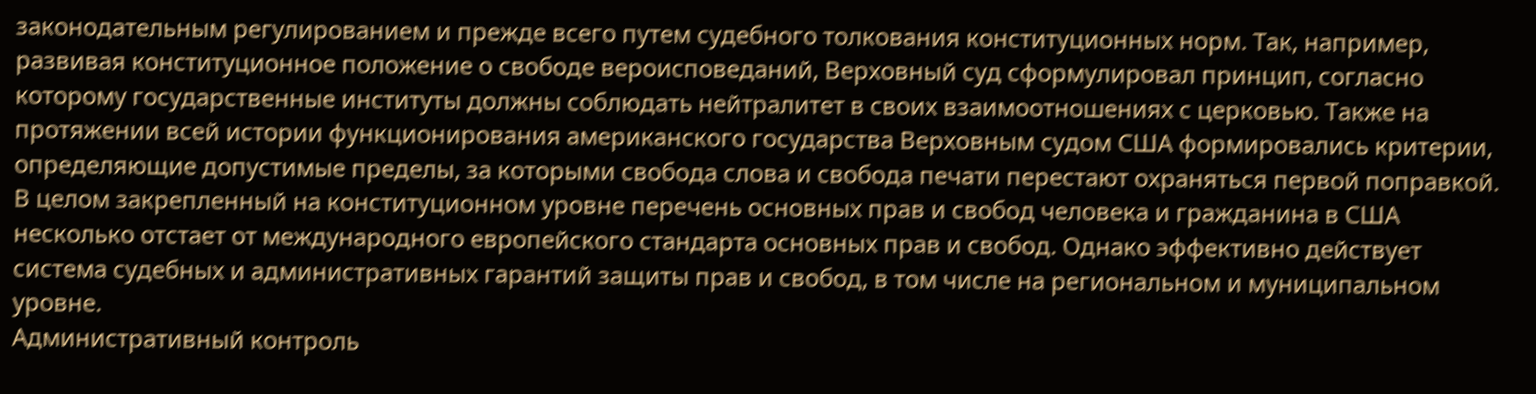законодательным регулированием и прежде всего путем судебного толкования конституционных норм. Так, например, развивая конституционное положение о свободе вероисповеданий, Верховный суд сформулировал принцип, согласно которому государственные институты должны соблюдать нейтралитет в своих взаимоотношениях с церковью. Также на протяжении всей истории функционирования американского государства Верховным судом США формировались критерии, определяющие допустимые пределы, за которыми свобода слова и свобода печати перестают охраняться первой поправкой.
В целом закрепленный на конституционном уровне перечень основных прав и свобод человека и гражданина в США несколько отстает от международного европейского стандарта основных прав и свобод. Однако эффективно действует система судебных и административных гарантий защиты прав и свобод, в том числе на региональном и муниципальном уровне.
Административный контроль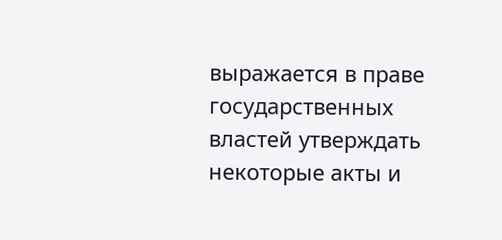выражается в праве государственных властей утверждать некоторые акты и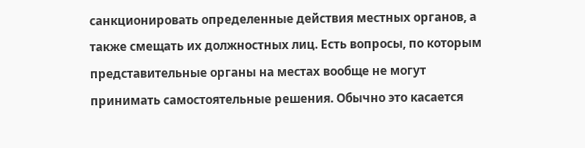санкционировать определенные действия местных органов, а также смещать их должностных лиц. Есть вопросы, по которым представительные органы на местах вообще не могут принимать самостоятельные решения. Обычно это касается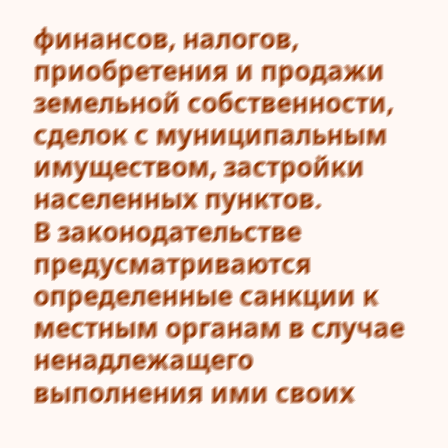финансов, налогов, приобретения и продажи земельной собственности, сделок с муниципальным имуществом, застройки населенных пунктов.
В законодательстве предусматриваются определенные санкции к местным органам в случае ненадлежащего выполнения ими своих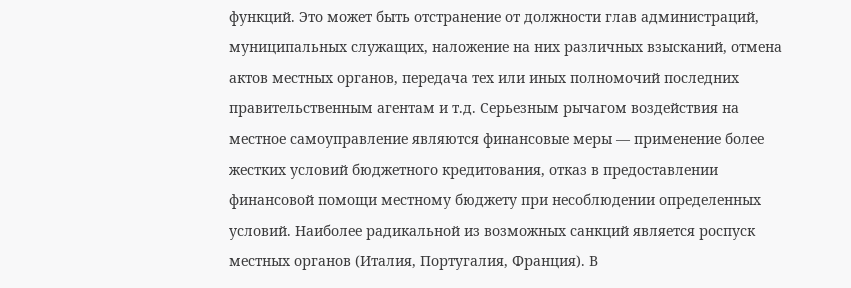функций. Это может быть отстранение от должности глав администраций, муниципальных служащих, наложение на них различных взысканий, отмена актов местных органов, передача тех или иных полномочий последних правительственным агентам и т.д. Серьезным рычагом воздействия на местное самоуправление являются финансовые меры — применение более жестких условий бюджетного кредитования, отказ в предоставлении финансовой помощи местному бюджету при несоблюдении определенных условий. Наиболее радикальной из возможных санкций является роспуск местных органов (Италия, Португалия, Франция). В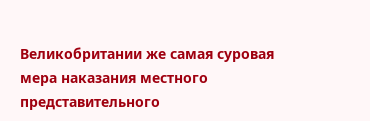Великобритании же самая суровая мера наказания местного представительного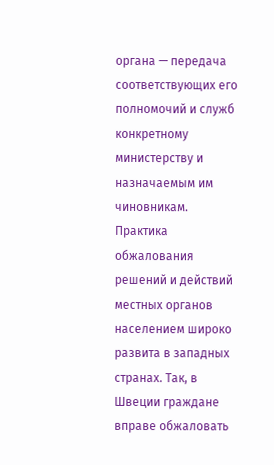органа — передача соответствующих его полномочий и служб конкретному министерству и назначаемым им чиновникам.
Практика обжалования решений и действий местных органов населением широко развита в западных странах. Так, в Швеции граждане вправе обжаловать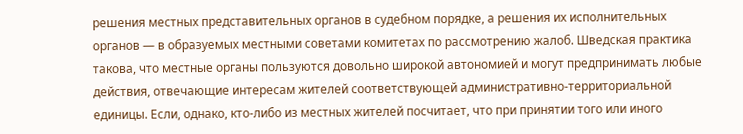решения местных представительных органов в судебном порядке, а решения их исполнительных органов — в образуемых местными советами комитетах по рассмотрению жалоб. Шведская практика такова, что местные органы пользуются довольно широкой автономией и могут предпринимать любые действия, отвечающие интересам жителей соответствующей административно-территориальной единицы. Если, однако, кто-либо из местных жителей посчитает, что при принятии того или иного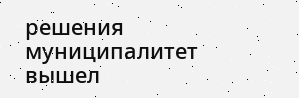решения муниципалитет вышел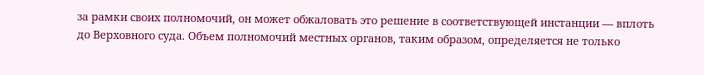за рамки своих полномочий, он может обжаловать это решение в соответствующей инстанции — вплоть до Верховного суда. Объем полномочий местных органов, таким образом, определяется не только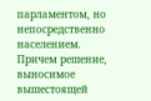парламентом, но непосредственно населением. Причем решение, выносимое вышестоящей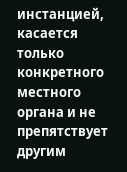инстанцией, касается только конкретного местного органа и не препятствует другим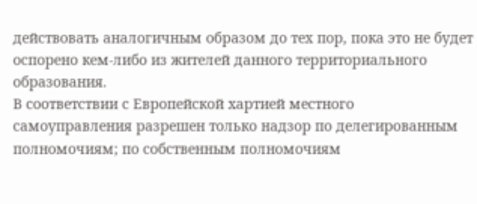действовать аналогичным образом до тех пор, пока это не будет оспорено кем-либо из жителей данного территориального образования.
В соответствии с Европейской хартией местного самоуправления разрешен только надзор по делегированным полномочиям; по собственным полномочиям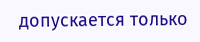допускается только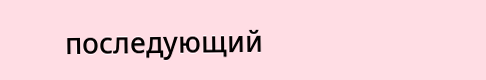последующий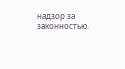надзор за законностью.